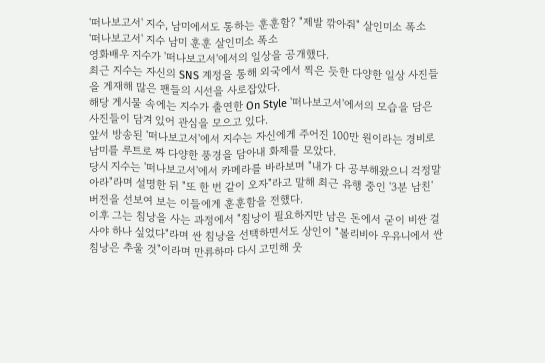'떠나보고서' 지수, 남미에서도 통하는 훈훈함? "제발 깎아줘" 살인미소 폭소
'떠나보고서' 지수 남미 훈훈 살인미소 폭소
영화배우 지수가 '떠나보고서'에서의 일상을 공개했다.
최근 지수는 자신의 SNS 계정을 통해 외국에서 찍은 듯한 다양한 일상 사진들을 게재해 많은 팬들의 시선을 사로잡았다.
해당 게시물 속에는 지수가 출연한 On Style '떠나보고서'에서의 모습을 담은 사진들이 담겨 있어 관심을 모으고 있다.
앞서 방송된 '떠나보고서'에서 지수는 자신에게 주어진 100만 원이라는 경비로 남미를 루트로 짜 다양한 풍경을 담아내 화제를 모았다.
당시 지수는 '떠나보고서'에서 카메라를 바라보며 "내가 다 공부해왔으니 걱정말아라"라며 설명한 뒤 "또 한 번 같이 오자"라고 말해 최근 유행 중인 '3분 남친' 버전을 선보여 보는 이들에게 훈훈함을 전했다.
이후 그는 침낭을 사는 과정에서 "침낭이 필요하지만 남은 돈에서 굳이 비싼 걸 사야 하나 싶었다"라며 싼 침낭을 선택하면서도 상인이 "볼리비아 우유니에서 싼 침낭은 추울 것"이라며 만류하마 다시 고민해 웃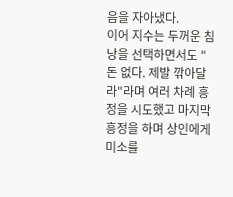음을 자아냈다.
이어 지수는 두꺼운 침낭을 선택하면서도 "돈 없다. 제발 깎아달라"라며 여러 차례 흥정을 시도했고 마지막 흥정을 하며 상인에게 미소를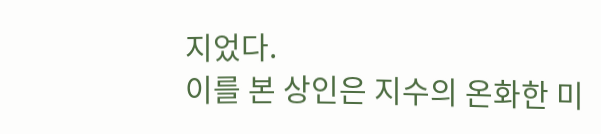지었다.
이를 본 상인은 지수의 온화한 미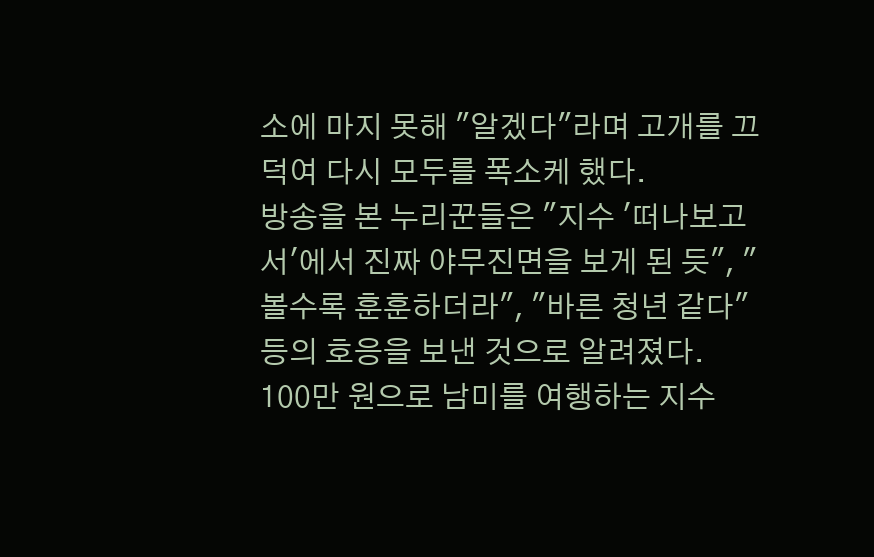소에 마지 못해 "알겠다"라며 고개를 끄덕여 다시 모두를 폭소케 했다.
방송을 본 누리꾼들은 "지수 '떠나보고서'에서 진짜 야무진면을 보게 된 듯", "볼수록 훈훈하더라", "바른 청년 같다" 등의 호응을 보낸 것으로 알려졌다.
100만 원으로 남미를 여행하는 지수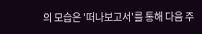의 모습은 '떠나보고서'를 통해 다음 주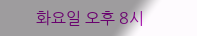화요일 오후 8시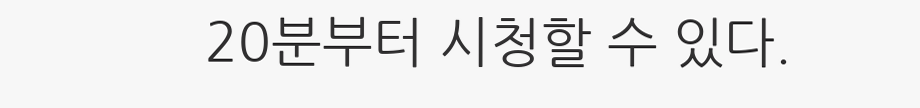20분부터 시청할 수 있다.